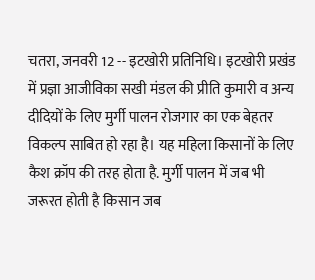चतरा, जनवरी 12 -- इटखोरी प्रतिनिधि। इटखोरी प्रखंड में प्रज्ञा आजीविका सखी मंडल की प्रीति कुमारी व अन्य दीदियों के लिए मुर्गी पालन रोजगार का एक बेहतर विकल्प साबित हो रहा है। यह महिला किसानों के लिए कैश क्रॉप की तरह होता है. मुर्गी पालन में जब भी जरूरत होती है किसान जब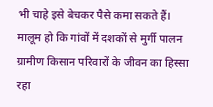भी चाहे इसे बेचकर पैसे कमा सकते हैं। मालूम हो कि गांवों में दशकों से मुर्गी पालन ग्रामीण किसान परिवारों के जीवन का हिस्सा रहा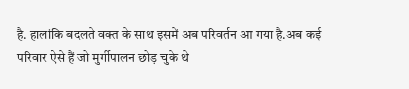है. हालांकि बदलते वक्त के साथ इसमें अब परिवर्तन आ गया है.अब कई परिवार ऐसे हैं जो मुर्गीपालन छोड़ चुके थे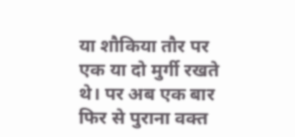या शौकिया तौर पर एक या दो मुर्गी रखते थे। पर अब एक बार फिर से पुराना वक्त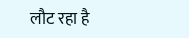लौट रहा है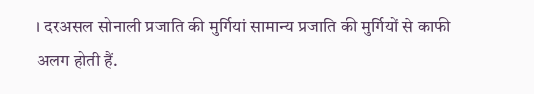। दरअसल सोनाली प्रजाति की मुर्गियां सामान्य प्रजाति की मुर्गियों से काफी अलग होती हैं.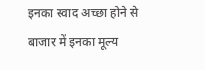इनका स्वाद अच्छा होने से बाजार में इनका मूल्य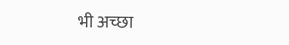भी अच्छा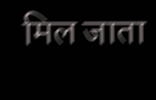मिल जाता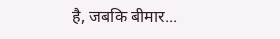है, जबकि बीमार...